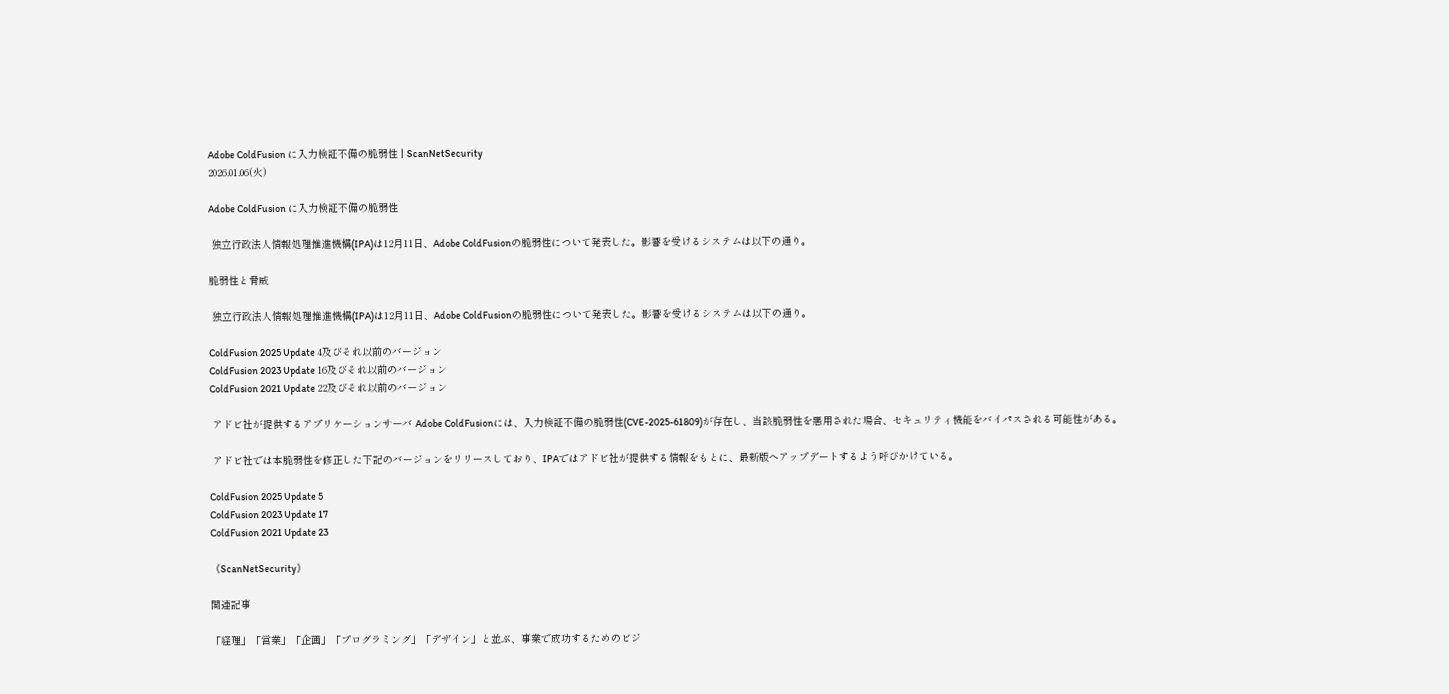Adobe ColdFusion に入力検証不備の脆弱性 | ScanNetSecurity
2026.01.06(火)

Adobe ColdFusion に入力検証不備の脆弱性

 独立行政法人情報処理推進機構(IPA)は12月11日、Adobe ColdFusionの脆弱性について発表した。影響を受けるシステムは以下の通り。

脆弱性と脅威

 独立行政法人情報処理推進機構(IPA)は12月11日、Adobe ColdFusionの脆弱性について発表した。影響を受けるシステムは以下の通り。

ColdFusion 2025 Update 4及びそれ以前のバージョン
ColdFusion 2023 Update 16及びそれ以前のバージョン
ColdFusion 2021 Update 22及びそれ以前のバージョン

 アドビ社が提供するアプリケーションサーバ Adobe ColdFusionには、入力検証不備の脆弱性(CVE-2025-61809)が存在し、当該脆弱性を悪用された場合、セキュリティ機能をバイパスされる可能性がある。

 アドビ社では本脆弱性を修正した下記のバージョンをリリースしており、IPAではアドビ社が提供する情報をもとに、最新版へアップデートするよう呼びかけている。

ColdFusion 2025 Update 5
ColdFusion 2023 Update 17
ColdFusion 2021 Update 23

《ScanNetSecurity》

関連記事

「経理」「営業」「企画」「プログラミング」「デザイン」と並ぶ、事業で成功するためのビジ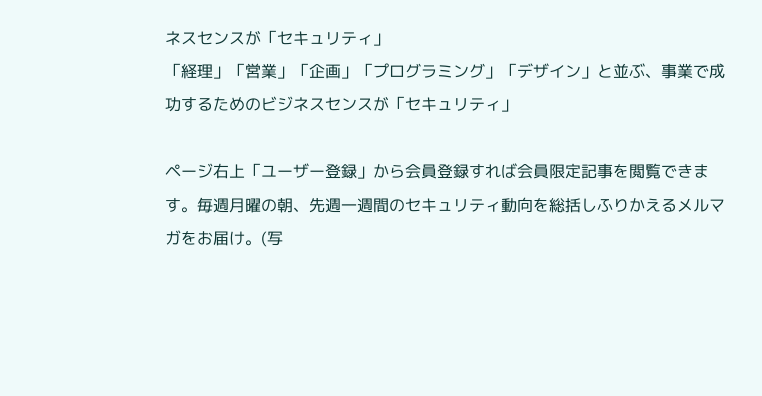ネスセンスが「セキュリティ」
「経理」「営業」「企画」「プログラミング」「デザイン」と並ぶ、事業で成功するためのビジネスセンスが「セキュリティ」

ページ右上「ユーザー登録」から会員登録すれば会員限定記事を閲覧できます。毎週月曜の朝、先週一週間のセキュリティ動向を総括しふりかえるメルマガをお届け。(写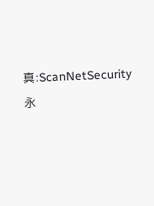真:ScanNetSecurity 永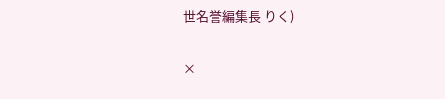世名誉編集長 りく)

×